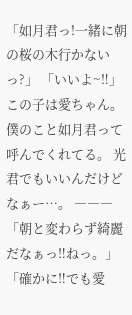「如月君っ!一緒に朝の桜の木行かないっ?」 「いいよ~‼」 この子は愛ちゃん。 僕のこと如月君って呼んでくれてる。 光君でもいいんだけどなぁー…。 ――― 「朝と変わらず綺麗だなぁっ‼ねっ。」 「確かに‼でも愛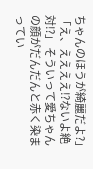ちゃんのほうが綺麗だよ?」 「え、ええええ⁉ないよ絶対⁉」 そういって愛ちゃんの顔がだんだんと赤く染まってい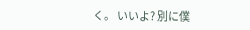く。 いいよ? 別に僕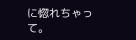に惚れちゃって。